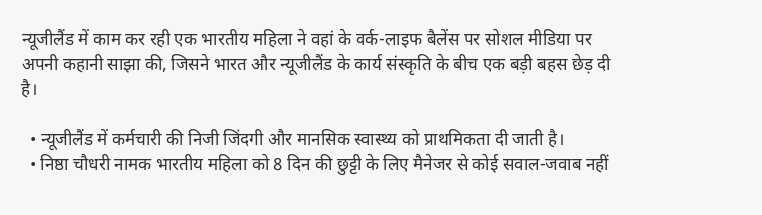न्यूजीलैंड में काम कर रही एक भारतीय महिला ने वहां के वर्क-लाइफ बैलेंस पर सोशल मीडिया पर अपनी कहानी साझा की, जिसने भारत और न्यूजीलैंड के कार्य संस्कृति के बीच एक बड़ी बहस छेड़ दी है।

  • न्यूजीलैंड में कर्मचारी की निजी जिंदगी और मानसिक स्वास्थ्य को प्राथमिकता दी जाती है।
  • निष्ठा चौधरी नामक भारतीय महिला को 8 दिन की छुट्टी के लिए मैनेजर से कोई सवाल-जवाब नहीं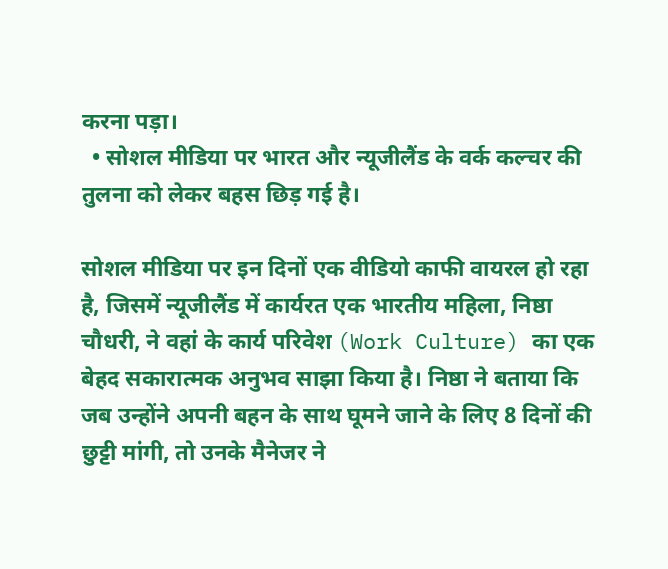करना पड़ा।
  • सोशल मीडिया पर भारत और न्यूजीलैंड के वर्क कल्चर की तुलना को लेकर बहस छिड़ गई है।

सोशल मीडिया पर इन दिनों एक वीडियो काफी वायरल हो रहा है, जिसमें न्यूजीलैंड में कार्यरत एक भारतीय महिला, निष्ठा चौधरी, ने वहां के कार्य परिवेश (Work Culture) का एक बेहद सकारात्मक अनुभव साझा किया है। निष्ठा ने बताया कि जब उन्होंने अपनी बहन के साथ घूमने जाने के लिए 8 दिनों की छुट्टी मांगी, तो उनके मैनेजर ने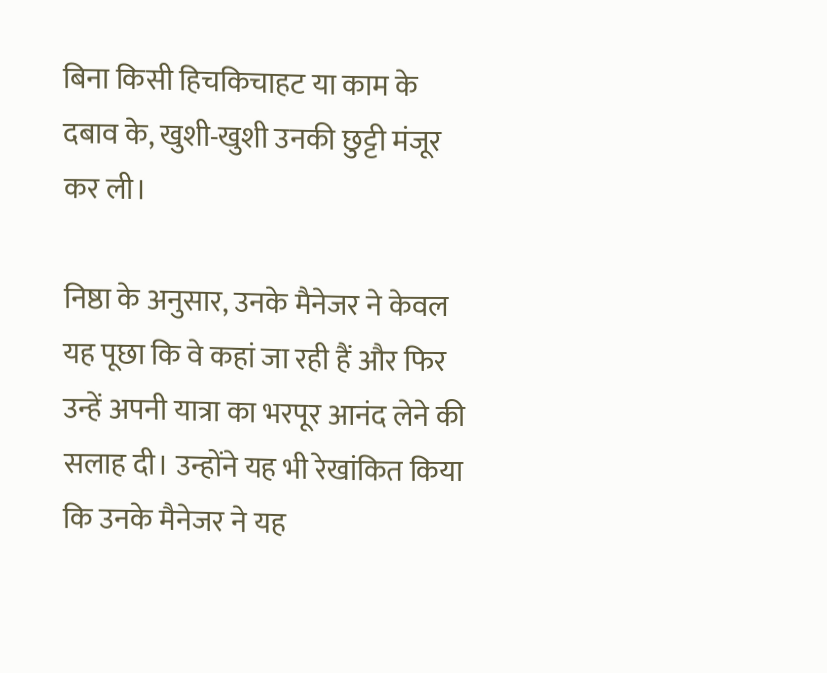बिना किसी हिचकिचाहट या काम के दबाव के, खुशी-खुशी उनकी छुट्टी मंजूर कर ली।

निष्ठा के अनुसार, उनके मैनेजर ने केवल यह पूछा कि वे कहां जा रही हैं और फिर उन्हें अपनी यात्रा का भरपूर आनंद लेने की सलाह दी। उन्होंने यह भी रेखांकित किया कि उनके मैनेजर ने यह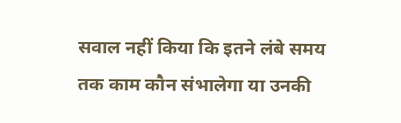सवाल नहीं किया कि इतने लंबे समय तक काम कौन संभालेगा या उनकी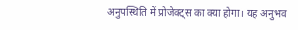अनुपस्थिति में प्रोजेक्ट्स का क्या होगा। यह अनुभव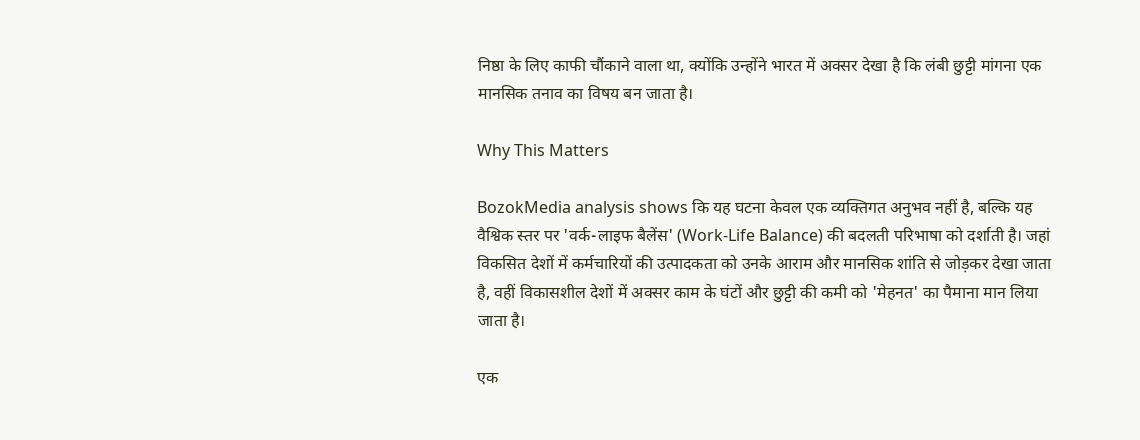निष्ठा के लिए काफी चौंकाने वाला था, क्योंकि उन्होंने भारत में अक्सर देखा है कि लंबी छुट्टी मांगना एक मानसिक तनाव का विषय बन जाता है।

Why This Matters

BozokMedia analysis shows कि यह घटना केवल एक व्यक्तिगत अनुभव नहीं है, बल्कि यह वैश्विक स्तर पर 'वर्क-लाइफ बैलेंस' (Work-Life Balance) की बदलती परिभाषा को दर्शाती है। जहां विकसित देशों में कर्मचारियों की उत्पादकता को उनके आराम और मानसिक शांति से जोड़कर देखा जाता है, वहीं विकासशील देशों में अक्सर काम के घंटों और छुट्टी की कमी को 'मेहनत' का पैमाना मान लिया जाता है।

एक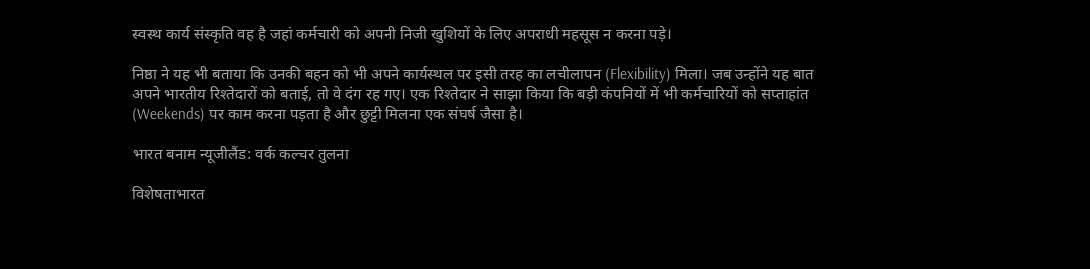स्वस्थ कार्य संस्कृति वह है जहां कर्मचारी को अपनी निजी खुशियों के लिए अपराधी महसूस न करना पड़े।

निष्ठा ने यह भी बताया कि उनकी बहन को भी अपने कार्यस्थल पर इसी तरह का लचीलापन (Flexibility) मिला। जब उन्होंने यह बात अपने भारतीय रिश्तेदारों को बताई, तो वे दंग रह गए। एक रिश्तेदार ने साझा किया कि बड़ी कंपनियों में भी कर्मचारियों को सप्ताहांत (Weekends) पर काम करना पड़ता है और छुट्टी मिलना एक संघर्ष जैसा है।

भारत बनाम न्यूजीलैंड: वर्क कल्चर तुलना

विशेषताभारत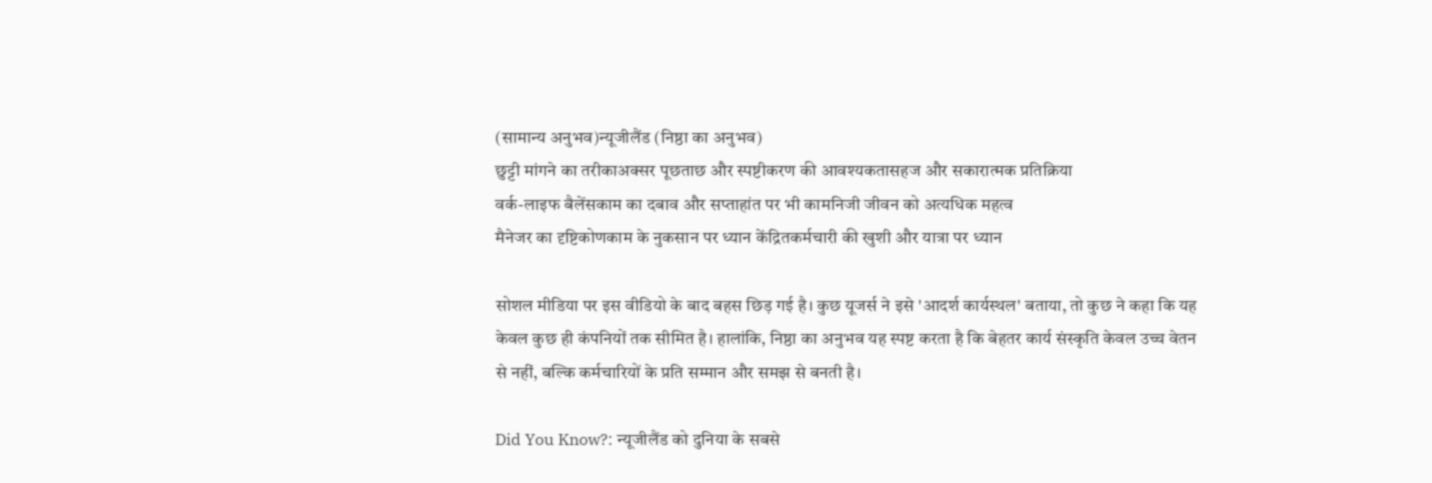(सामान्य अनुभव)न्यूजीलैंड (निष्ठा का अनुभव)
छुट्टी मांगने का तरीकाअक्सर पूछताछ और स्पष्टीकरण की आवश्यकतासहज और सकारात्मक प्रतिक्रिया
वर्क-लाइफ बैलेंसकाम का दबाव और सप्ताहांत पर भी कामनिजी जीवन को अत्यधिक महत्व
मैनेजर का दृष्टिकोणकाम के नुकसान पर ध्यान केंद्रितकर्मचारी की खुशी और यात्रा पर ध्यान

सोशल मीडिया पर इस वीडियो के बाद बहस छिड़ गई है। कुछ यूजर्स ने इसे 'आदर्श कार्यस्थल' बताया, तो कुछ ने कहा कि यह केवल कुछ ही कंपनियों तक सीमित है। हालांकि, निष्ठा का अनुभव यह स्पष्ट करता है कि बेहतर कार्य संस्कृति केवल उच्च वेतन से नहीं, बल्कि कर्मचारियों के प्रति सम्मान और समझ से बनती है।

Did You Know?: न्यूजीलैंड को दुनिया के सबसे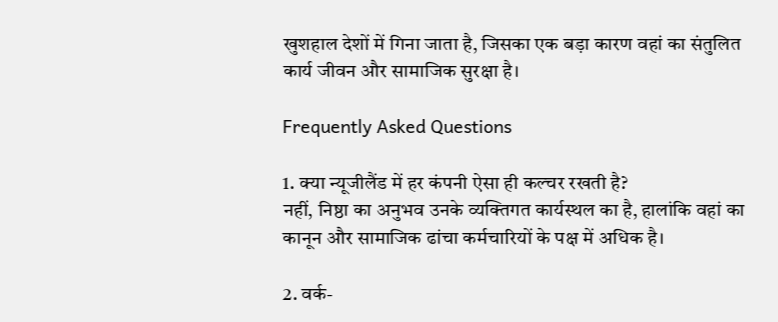खुशहाल देशों में गिना जाता है, जिसका एक बड़ा कारण वहां का संतुलित कार्य जीवन और सामाजिक सुरक्षा है।

Frequently Asked Questions

1. क्या न्यूजीलैंड में हर कंपनी ऐसा ही कल्चर रखती है?
नहीं, निष्ठा का अनुभव उनके व्यक्तिगत कार्यस्थल का है, हालांकि वहां का कानून और सामाजिक ढांचा कर्मचारियों के पक्ष में अधिक है।

2. वर्क-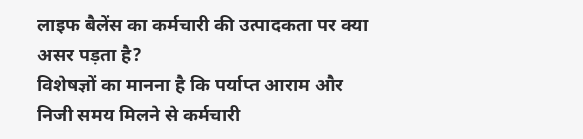लाइफ बैलेंस का कर्मचारी की उत्पादकता पर क्या असर पड़ता है?
विशेषज्ञों का मानना है कि पर्याप्त आराम और निजी समय मिलने से कर्मचारी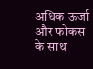अधिक ऊर्जा और फोकस के साथ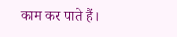काम कर पाते हैं।